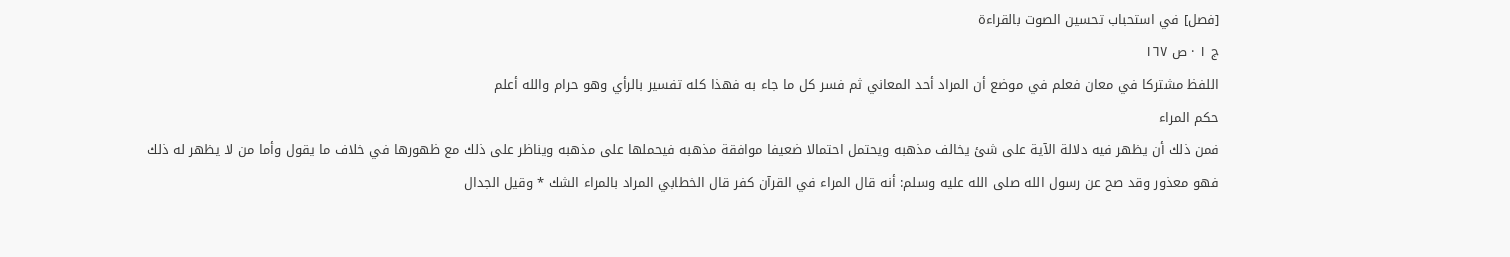[فصل] في استحباب تحسين الصوت بالقراءة
ج ١ · ص ١٦٧
اللفظ مشتركا في معان فعلم في موضع أن المراد أحد المعاني ثم فسر كل ما جاء به فهذا كله تفسير بالرأي وهو حرام والله أعلم
حكم المراء
فمن ذلك أن يظهر فيه دلالة الآية على شئ يخالف مذهبه ويحتمل احتمالا ضعيفا موافقة مذهبه فيحملها على مذهبه ويناظر على ذلك مع ظهورها في خلاف ما يقول وأما من لا يظهر له ذلك فهو معذور وقد صح عن رسول الله صلى الله عليه وسلم: أنه قال المراء في القرآن كفر قال الخطابي المراد بالمراء الشك * وقيل الجدال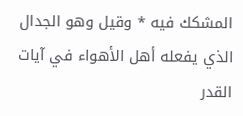المشكك فيه * وقيل وهو الجدال الذي يفعله أهل الأهواء في آيات القدر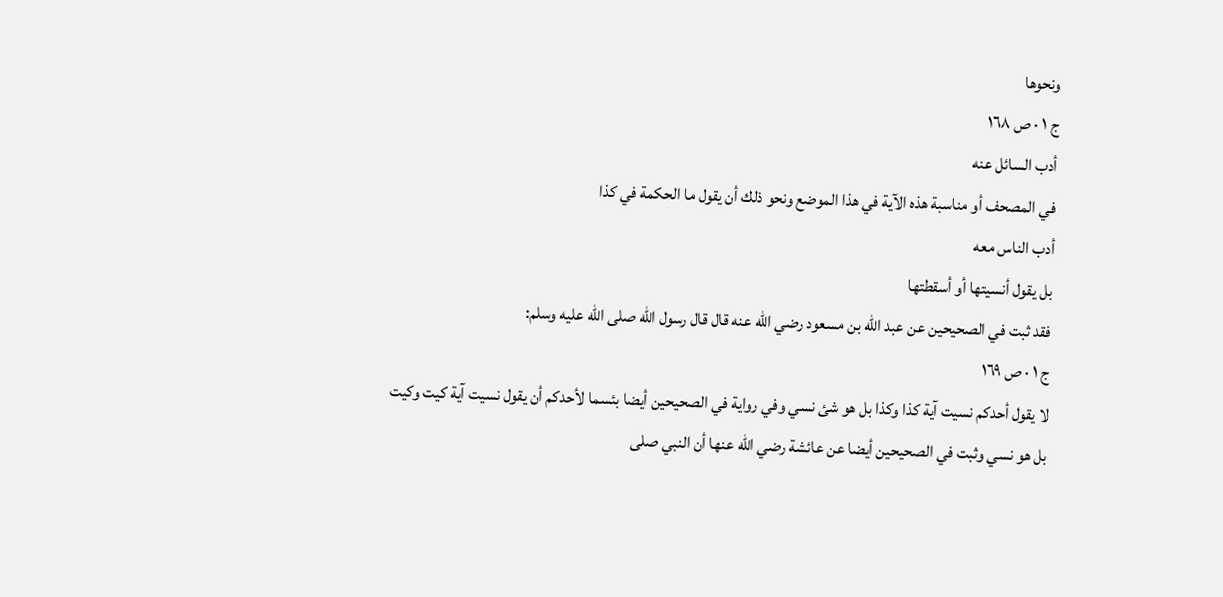ونحوها
ج ١ · ص ١٦٨
أدب السائل عنه
في المصحف أو مناسبة هذه الآية في هذا الموضع ونحو ذلك أن يقول ما الحكمة في كذا
أدب الناس معه
بل يقول أنسيتها أو أسقطتها
فقد ثبت في الصحيحين عن عبد الله بن مسعود رضي الله عنه قال قال رسول الله صلى الله عليه وسلم:
ج ١ · ص ١٦٩
لا يقول أحدكم نسيت آية كذا وكذا بل هو شئ نسي وفي رواية في الصحيحين أيضا بئسما لأحدكم أن يقول نسيت آية كيت وكيت بل هو نسي وثبت في الصحيحين أيضا عن عائشة رضي الله عنها أن النبي صلى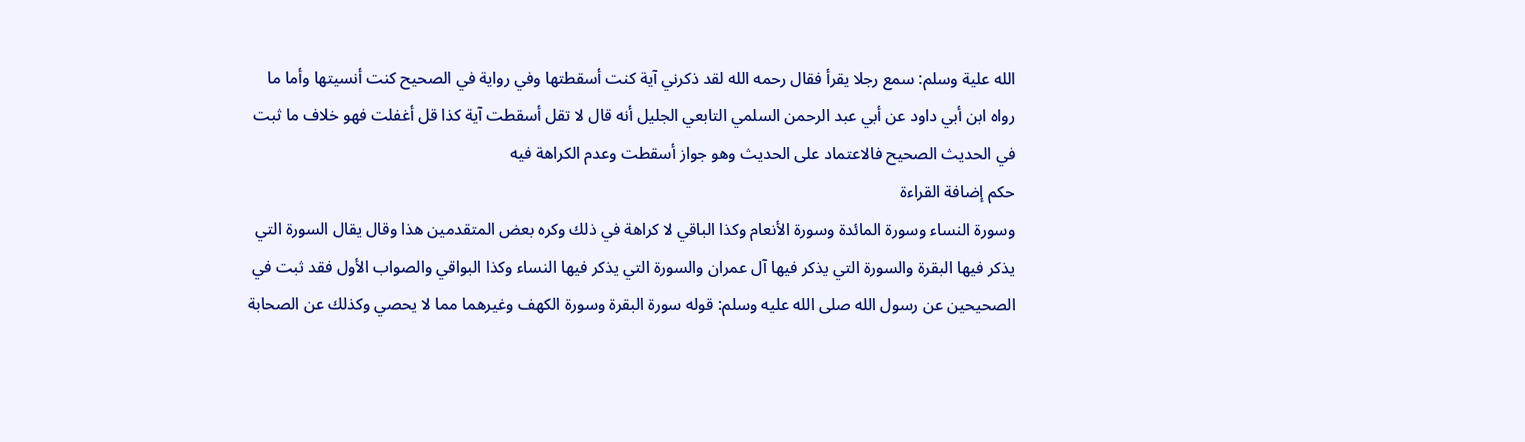الله علية وسلم: سمع رجلا يقرأ فقال رحمه الله لقد ذكرني آية كنت أسقطتها وفي رواية في الصحيح كنت أنسيتها وأما ما رواه ابن أبي داود عن أبي عبد الرحمن السلمي التابعي الجليل أنه قال لا تقل أسقطت آية كذا قل أغفلت فهو خلاف ما ثبت في الحديث الصحيح فالاعتماد على الحديث وهو جواز أسقطت وعدم الكراهة فيه
حكم إضافة القراءة
وسورة النساء وسورة المائدة وسورة الأنعام وكذا الباقي لا كراهة في ذلك وكره بعض المتقدمين هذا وقال يقال السورة التي يذكر فيها البقرة والسورة التي يذكر فيها آل عمران والسورة التي يذكر فيها النساء وكذا البواقي والصواب الأول فقد ثبت في الصحيحين عن رسول الله صلى الله عليه وسلم: قوله سورة البقرة وسورة الكهف وغيرهما مما لا يحصي وكذلك عن الصحابة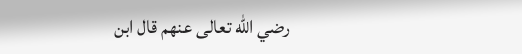رضي الله تعالى عنهم قال ابن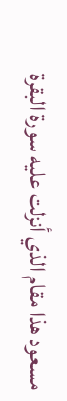مسعود هذا مقام الذي أنزلت عليه سورة البقرة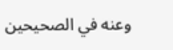وعنه في الصحيحين